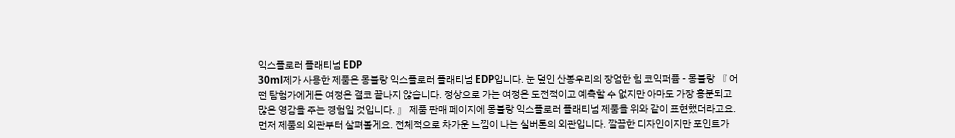익스플로러 플래티넘 EDP
30ml제가 사용한 제품은 몽블랑 익스플로러 플래티넘 EDP입니다. 눈 덮인 산봉우리의 장엄한 힘 코익퍼퓸 - 몽블랑 『 어떤 탐험가에게든 여정은 결코 끝나지 않습니다. 정상으로 가는 여정은 도전적이고 예측할 수 없지만 아마도 가장 흥분되고 많은 영감을 주는 경험일 것입니다. 』 제품 판매 페이지에 몽블랑 익스플로러 플래티넘 제품을 위와 같이 표현했더라고요. 먼저 제품의 외관부터 살펴볼게요. 전체적으로 차가운 느낌이 나는 실버톤의 외관입니다. 깔끔한 디자인이지만 포인트가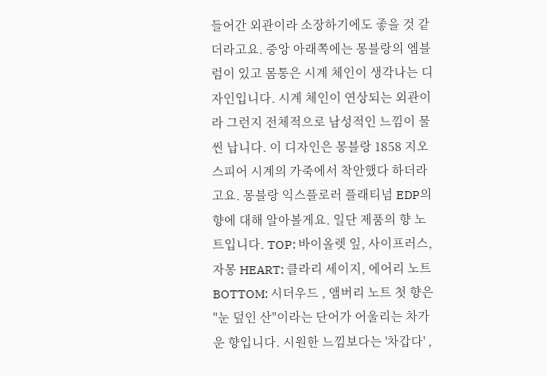들어간 외관이라 소장하기에도 좋을 것 같더라고요. 중앙 아래쪽에는 몽블랑의 엠블럼이 있고 몸통은 시계 체인이 생각나는 디자인입니다. 시계 체인이 연상되는 외관이라 그런지 전체적으로 남성적인 느낌이 물씬 납니다. 이 디자인은 몽블랑 1858 지오스피어 시계의 가죽에서 착안했다 하더라고요. 몽블랑 익스플로러 플래티넘 EDP의 향에 대해 알아볼게요. 일단 제품의 향 노트입니다. TOP: 바이올렛 잎, 사이프러스, 자몽 HEART: 클라리 세이지, 에어리 노트 BOTTOM: 시더우드 , 앰버리 노트 첫 향은 "눈 덮인 산"이라는 단어가 어울리는 차가운 향입니다. 시원한 느낌보다는 '차갑다' ,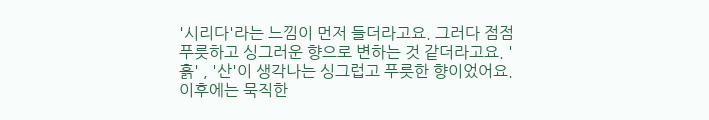'시리다'라는 느낌이 먼저 들더라고요. 그러다 점점 푸릇하고 싱그러운 향으로 변하는 것 같더라고요. '흙' , '산'이 생각나는 싱그럽고 푸릇한 향이었어요. 이후에는 묵직한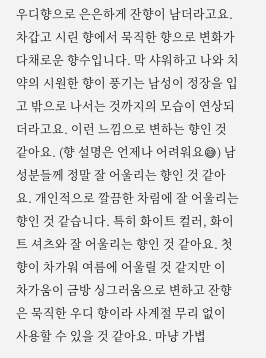우디향으로 은은하게 잔향이 남더라고요. 차갑고 시린 향에서 묵직한 향으로 변화가 다채로운 향수입니다. 막 샤워하고 나와 치약의 시원한 향이 풍기는 남성이 정장을 입고 밖으로 나서는 것까지의 모습이 연상되더라고요. 이런 느낌으로 변하는 향인 것 같아요. (향 설명은 언제나 어려워요😅) 남성분들께 정말 잘 어울리는 향인 것 같아요. 개인적으로 깔끔한 차림에 잘 어울리는 향인 것 같습니다. 특히 화이트 컬러, 화이트 셔츠와 잘 어울리는 향인 것 같아요. 첫 향이 차가워 여름에 어울릴 것 같지만 이 차가움이 금방 싱그러움으로 변하고 잔향은 묵직한 우디 향이라 사계절 무리 없이 사용할 수 있을 것 같아요. 마냥 가볍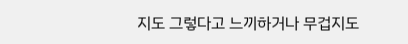지도 그렇다고 느끼하거나 무겁지도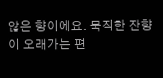않은 향이에요. 묵직한 잔향이 오래가는 편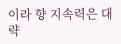이라 향 지속력은 대략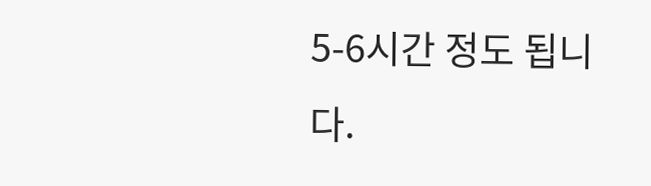5-6시간 정도 됩니다.